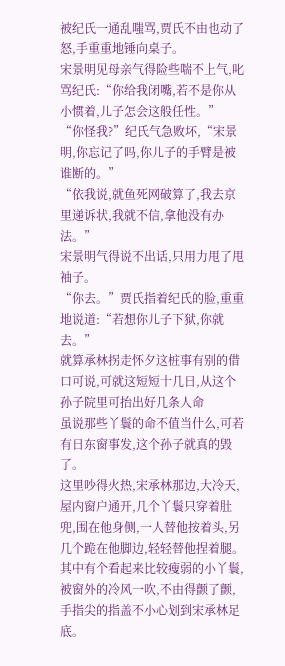被纪氏一通乱嗤骂,贾氏不由也动了怒,手重重地锤向桌子。
宋景明见母亲气得险些喘不上气,叱骂纪氏:“你给我闭嘴,若不是你从小惯着,儿子怎会这般任性。”
“你怪我?”纪氏气急败坏,“宋景明,你忘记了吗,你儿子的手臂是被谁断的。”
“依我说,就鱼死网破算了,我去京里递诉状,我就不信,拿他没有办法。”
宋景明气得说不出话,只用力甩了甩袖子。
“你去。”贾氏指着纪氏的脸,重重地说道:“若想你儿子下狱,你就去。”
就算承林拐走怀夕这桩事有别的借口可说,可就这短短十几日,从这个孙子院里可抬出好几条人命
虽说那些丫鬟的命不值当什么,可若有日东窗事发,这个孙子就真的毁了。
这里吵得火热,宋承林那边,大冷天,屋内窗户通开,几个丫鬟只穿着肚兜,围在他身侧,一人替他按着头,另几个跪在他脚边,轻轻替他捏着腿。
其中有个看起来比较瘦弱的小丫鬟,被窗外的冷风一吹,不由得颤了颤,手指尖的指盖不小心划到宋承林足底。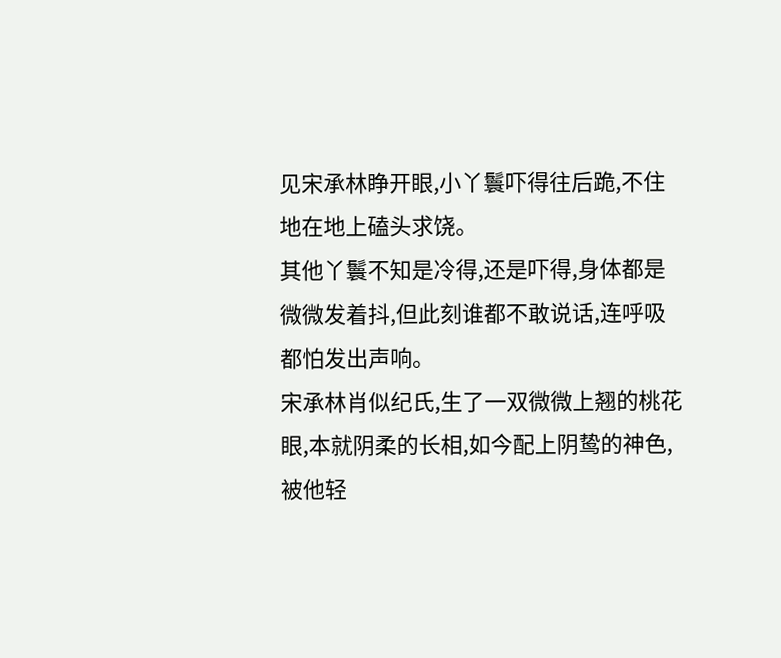见宋承林睁开眼,小丫鬟吓得往后跪,不住地在地上磕头求饶。
其他丫鬟不知是冷得,还是吓得,身体都是微微发着抖,但此刻谁都不敢说话,连呼吸都怕发出声响。
宋承林肖似纪氏,生了一双微微上翘的桃花眼,本就阴柔的长相,如今配上阴鸷的神色,被他轻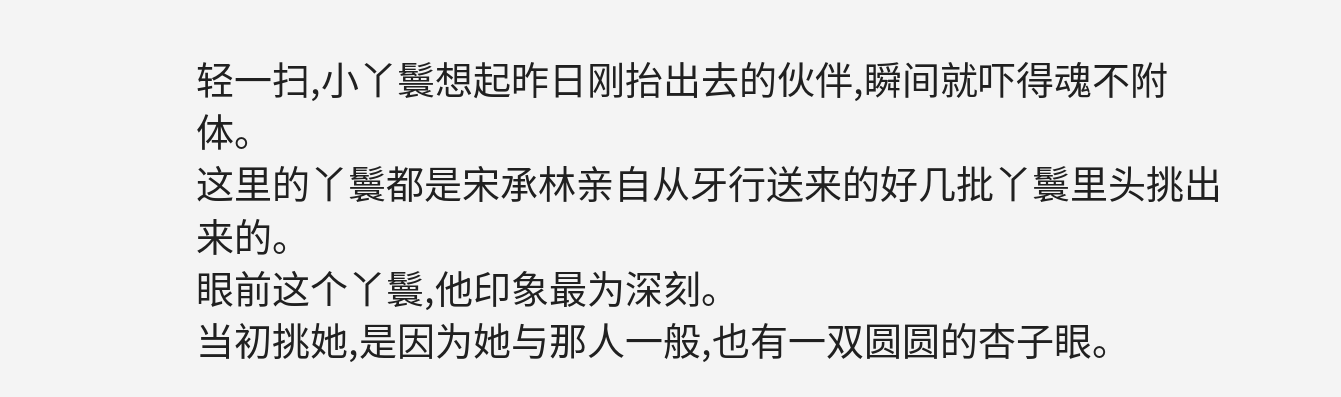轻一扫,小丫鬟想起昨日刚抬出去的伙伴,瞬间就吓得魂不附体。
这里的丫鬟都是宋承林亲自从牙行送来的好几批丫鬟里头挑出来的。
眼前这个丫鬟,他印象最为深刻。
当初挑她,是因为她与那人一般,也有一双圆圆的杏子眼。